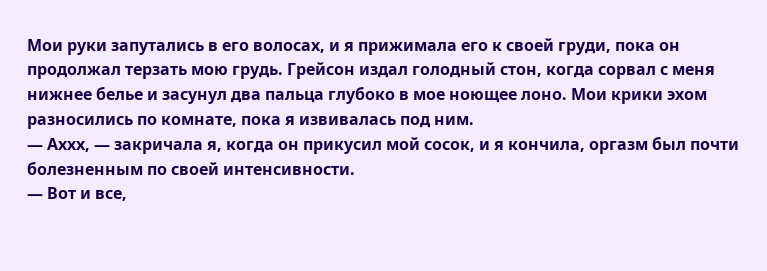Мои руки запутались в его волосах, и я прижимала его к своей груди, пока он продолжал терзать мою грудь. Грейсон издал голодный стон, когда сорвал с меня нижнее белье и засунул два пальца глубоко в мое ноющее лоно. Мои крики эхом разносились по комнате, пока я извивалась под ним.
— Аххх, — закричала я, когда он прикусил мой сосок, и я кончила, оргазм был почти болезненным по своей интенсивности.
— Вот и все,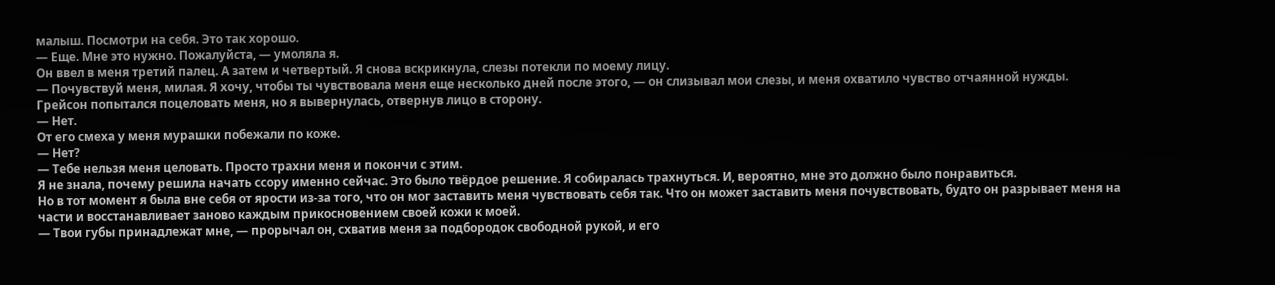малыш. Посмотри на себя. Это так хорошо.
— Еще. Мне это нужно. Пожалуйста, — умоляла я.
Он ввел в меня третий палец. А затем и четвертый. Я снова вскрикнула, слезы потекли по моему лицу.
— Почувствуй меня, милая. Я хочу, чтобы ты чувствовала меня еще несколько дней после этого, — он слизывал мои слезы, и меня охватило чувство отчаянной нужды.
Грейсон попытался поцеловать меня, но я вывернулась, отвернув лицо в сторону.
— Нет.
От его смеха у меня мурашки побежали по коже.
— Нет?
— Тебе нельзя меня целовать. Просто трахни меня и покончи с этим.
Я не знала, почему решила начать ссору именно сейчас. Это было твёрдое решение. Я собиралась трахнуться. И, вероятно, мне это должно было понравиться.
Но в тот момент я была вне себя от ярости из-за того, что он мог заставить меня чувствовать себя так. Что он может заставить меня почувствовать, будто он разрывает меня на части и восстанавливает заново каждым прикосновением своей кожи к моей.
— Твои губы принадлежат мне, — прорычал он, схватив меня за подбородок свободной рукой, и его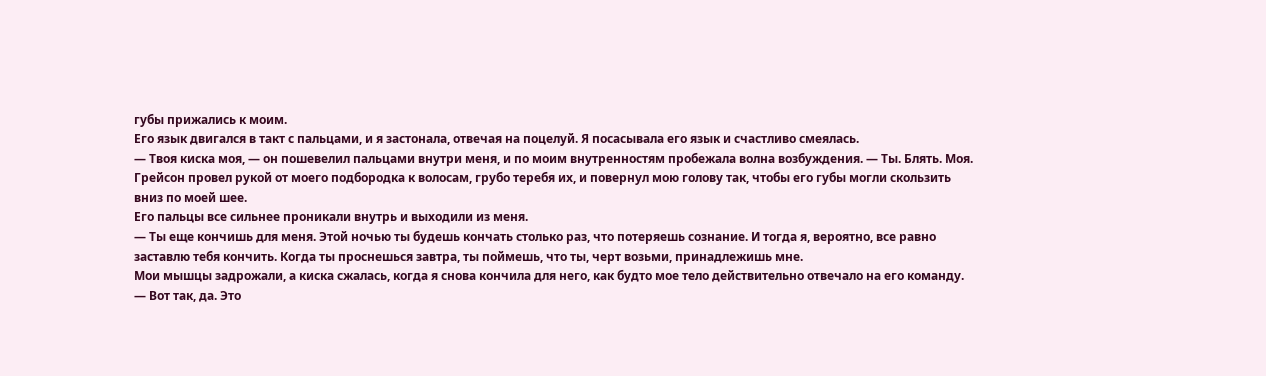губы прижались к моим.
Его язык двигался в такт с пальцами, и я застонала, отвечая на поцелуй. Я посасывала его язык и счастливо смеялась.
— Твоя киска моя, — он пошевелил пальцами внутри меня, и по моим внутренностям пробежала волна возбуждения. — Ты. Блять. Моя.
Грейсон провел рукой от моего подбородка к волосам, грубо теребя их, и повернул мою голову так, чтобы его губы могли скользить вниз по моей шее.
Его пальцы все сильнее проникали внутрь и выходили из меня.
— Ты еще кончишь для меня. Этой ночью ты будешь кончать столько раз, что потеряешь сознание. И тогда я, вероятно, все равно заставлю тебя кончить. Когда ты проснешься завтра, ты поймешь, что ты, черт возьми, принадлежишь мне.
Мои мышцы задрожали, а киска сжалась, когда я снова кончила для него, как будто мое тело действительно отвечало на его команду.
— Вот так, да. Это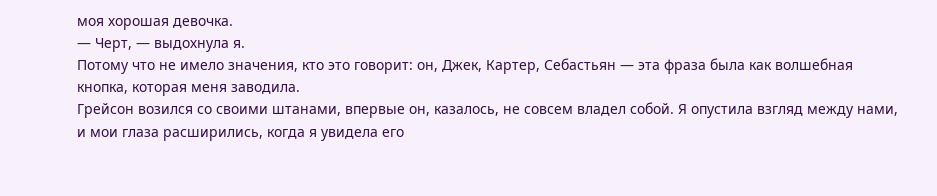моя хорошая девочка.
— Черт, — выдохнула я.
Потому что не имело значения, кто это говорит: он, Джек, Картер, Себастьян — эта фраза была как волшебная кнопка, которая меня заводила.
Грейсон возился со своими штанами, впервые он, казалось, не совсем владел собой. Я опустила взгляд между нами, и мои глаза расширились, когда я увидела его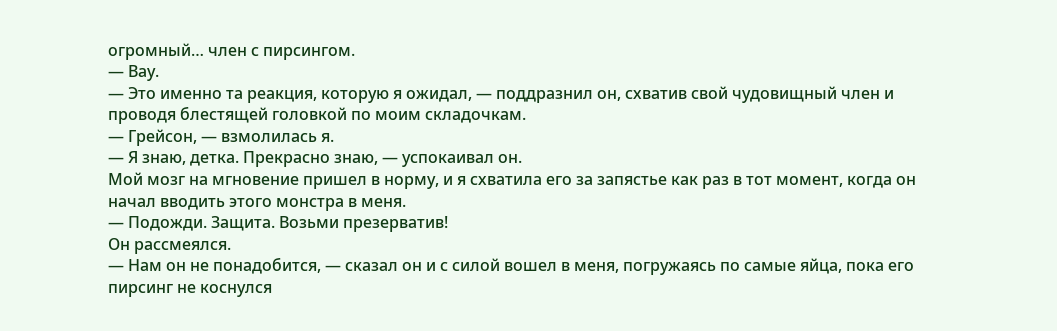огромный… член с пирсингом.
— Вау.
— Это именно та реакция, которую я ожидал, — поддразнил он, схватив свой чудовищный член и проводя блестящей головкой по моим складочкам.
— Грейсон, — взмолилась я.
— Я знаю, детка. Прекрасно знаю, — успокаивал он.
Мой мозг на мгновение пришел в норму, и я схватила его за запястье как раз в тот момент, когда он начал вводить этого монстра в меня.
— Подожди. Защита. Возьми презерватив!
Он рассмеялся.
— Нам он не понадобится, — сказал он и с силой вошел в меня, погружаясь по самые яйца, пока его пирсинг не коснулся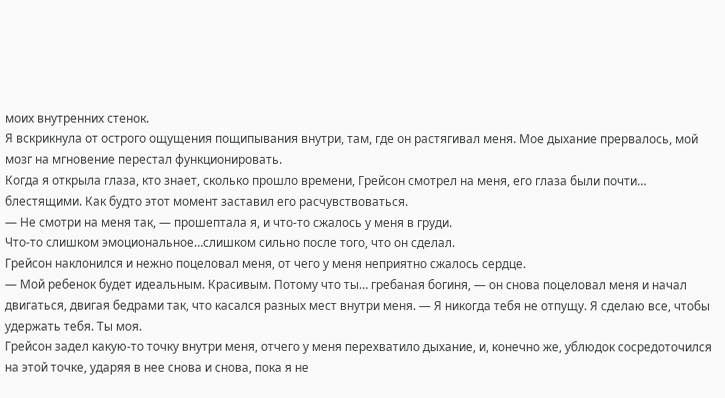моих внутренних стенок.
Я вскрикнула от острого ощущения пощипывания внутри, там, где он растягивал меня. Мое дыхание прервалось, мой мозг на мгновение перестал функционировать.
Когда я открыла глаза, кто знает, сколько прошло времени, Грейсон смотрел на меня, его глаза были почти… блестящими. Как будто этот момент заставил его расчувствоваться.
— Не смотри на меня так, — прошептала я, и что-то сжалось у меня в груди.
Что-то слишком эмоциональное…слишком сильно после того, что он сделал.
Грейсон наклонился и нежно поцеловал меня, от чего у меня неприятно сжалось сердце.
— Мой ребенок будет идеальным. Красивым. Потому что ты… гребаная богиня, — он снова поцеловал меня и начал двигаться, двигая бедрами так, что касался разных мест внутри меня. — Я никогда тебя не отпущу. Я сделаю все, чтобы удержать тебя. Ты моя.
Грейсон задел какую-то точку внутри меня, отчего у меня перехватило дыхание, и, конечно же, ублюдок сосредоточился на этой точке, ударяя в нее снова и снова, пока я не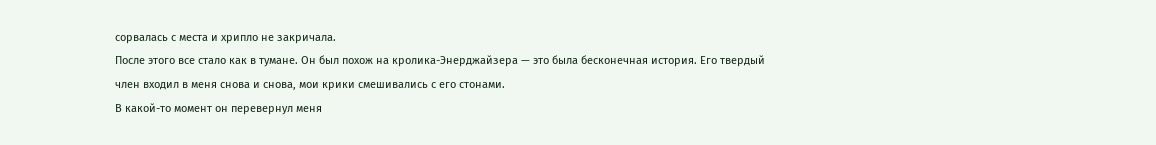сорвалась с места и хрипло не закричала.
После этого все стало как в тумане. Он был похож на кролика-Энерджайзера — это была бесконечная история. Его твердый член входил в меня снова и снова, мои крики смешивались с его стонами.
В какой-то момент он перевернул меня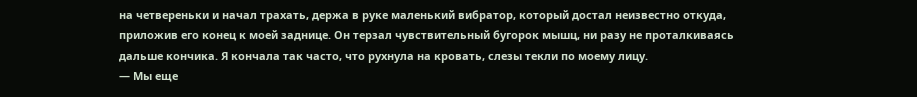на четвереньки и начал трахать, держа в руке маленький вибратор, который достал неизвестно откуда, приложив его конец к моей заднице. Он терзал чувствительный бугорок мышц, ни разу не проталкиваясь дальше кончика. Я кончала так часто, что рухнула на кровать, слезы текли по моему лицу.
— Мы еще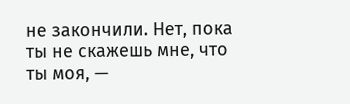не закончили. Нет, пока ты не скажешь мне, что ты моя, —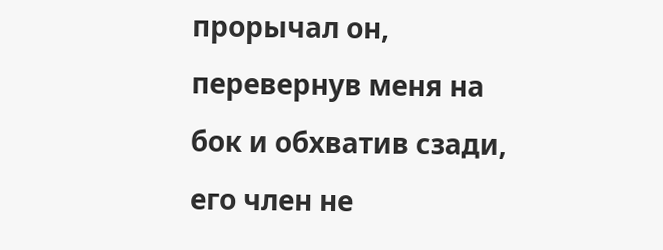прорычал он, перевернув меня на бок и обхватив сзади, его член не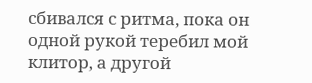сбивался с ритма, пока он одной рукой теребил мой клитор, а другой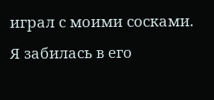играл с моими сосками.
Я забилась в его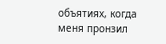объятиях, когда меня пронзил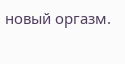новый оргазм.